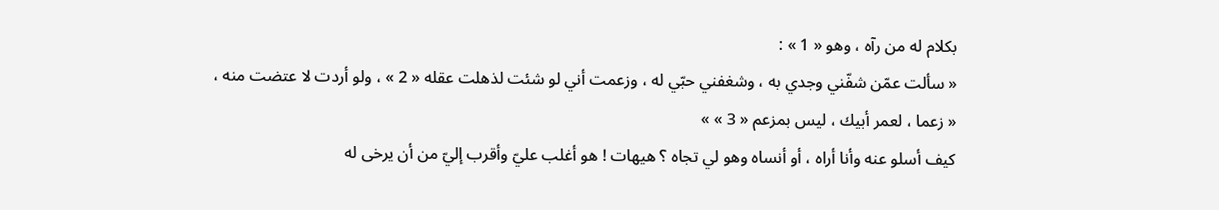بكلام له من رآه ، وهو « 1 » :
« سألت عمّن شفّني وجدي به ، وشغفني حبّي له ، وزعمت أني لو شئت لذهلت عقله « 2 » ، ولو أردت لا عتضت منه ،
« زعما ، لعمر أبيك ، ليس بمزعم « 3 » »
كيف أسلو عنه وأنا أراه ، أو أنساه وهو لي تجاه ؟ هيهات ! هو أغلب عليّ وأقرب إليّ من أن يرخى له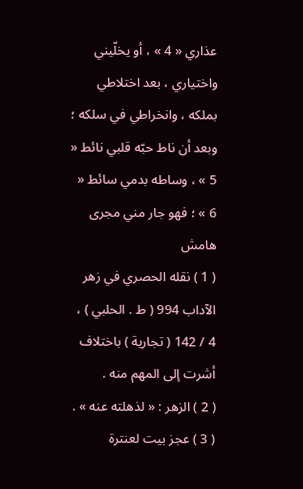عذاري « 4 » ، أو يخلّيني واختياري ، بعد اختلاطي بملكه ، وانخراطي في سلكه ؛ وبعد أن ناط حبّه قلبي نائط « 5 » ، وساطه بدمي سائط « 6 » ؛ فهو جار مني مجرى
هامش
( 1 ) نقله الحصري في زهر الآداب 994 ( ط . الحلبي ) ، 4 / 142 ( تجارية ) باختلاف أشرت إلى المهم منه .
( 2 ) الزهر : « لذهلته عنه » .
( 3 ) عجز بيت لعنترة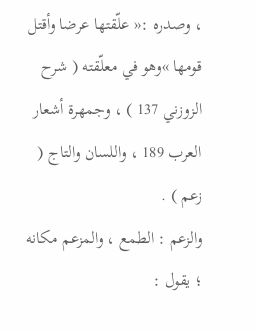، وصدره :« علّقتها عرضا وأقتل قومها »وهو في معلّقته ( شرح الزوزني 137 ) ، وجمهرة أشعار العرب 189 ، واللسان والتاج ( زعم ) .
والزعم : الطمع ، والمزعم مكانه ؛ يقول :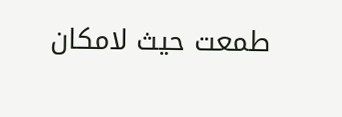طمعت حيث لامكان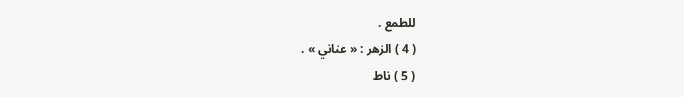للطمع .
( 4 ) الزهر : « عناني » .
( 5 ) ناط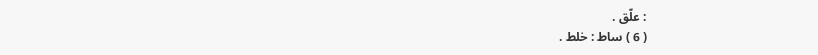: علّق .
( 6 ) ساط : خلط .